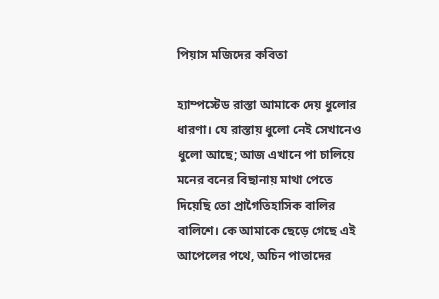পিয়াস মজিদের কবিতা

হ্যাম্পস্টেড রাস্তা আমাকে দেয় ধুলোর ধারণা। যে রাস্তায় ধুলো নেই সেখানেও ধুলো আছে; আজ এখানে পা চালিয়ে মনের বনের বিছানায় মাথা পেতে দিয়েছি তো প্রাগৈতিহাসিক বালির বালিশে। কে আমাকে ছেড়ে গেছে এই আপেলের পথে, অচিন পাতাদের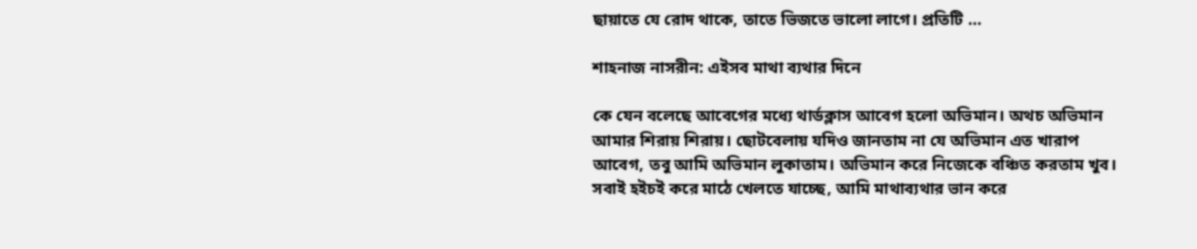ছায়াতে যে রোদ থাকে, তাতে ভিজতে ভালো লাগে। প্রতিটি …

শাহনাজ নাসরীন: এইসব মাথা ব্যথার দিনে

কে যেন বলেছে আবেগের মধ্যে থার্ডক্লাস আবেগ হলো অভিমান। অথচ অভিমান আমার শিরায় শিরায়। ছোটবেলায় যদিও জানতাম না যে অভিমান এত খারাপ আবেগ, তবু আমি অভিমান লুকাতাম। অভিমান করে নিজেকে বঞ্চিত করতাম খুব। সবাই হইচই করে মাঠে খেলতে যাচ্ছে, আমি মাথাব্যথার ভান করে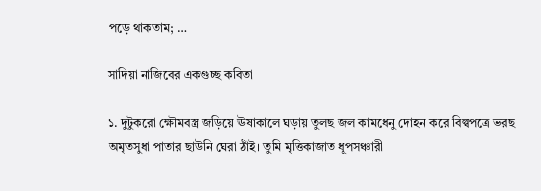পড়ে থাকতাম; …

সাদিয়া নাজিবের একগুচ্ছ কবিতা

১. দুটুকরো ক্ষৌমবস্ত্র জড়িয়ে ঊষাকালে ঘড়ায় তুলছ জল কামধেনু দোহন করে বিল্বপত্রে ভরছ অমৃতসুধা পাতার ছাউনি ঘেরা ঠাঁই। তুমি মৃত্তিকাজাত ধূপসঞ্চারী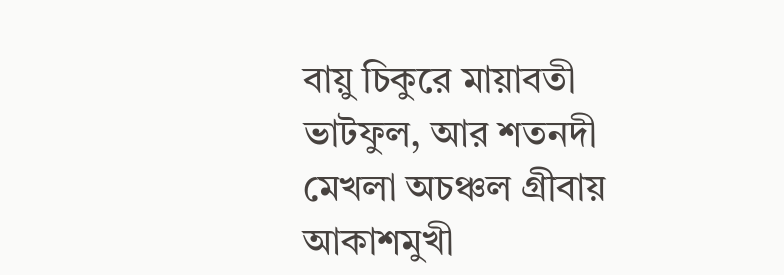বায়ু চিকুরে মায়াবতী ভাটফুল, আর শতনদী মেখলা অচঞ্চল গ্রীবায় আকাশমুখী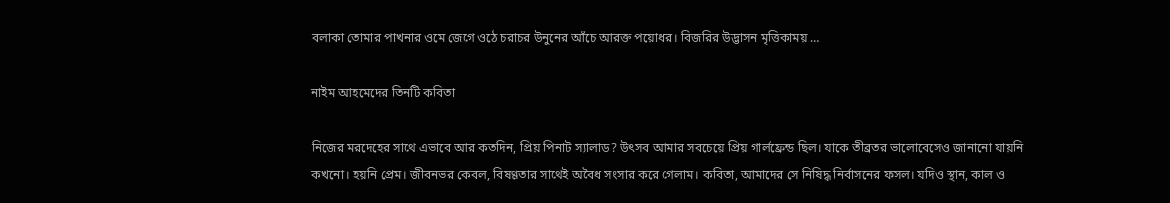বলাকা তোমার পাখনার ওমে জেগে ওঠে চরাচর উনুনের আঁচে আরক্ত পয়োধর। বিজরির উদ্ভাসন মৃত্তিকাময় …

নাইম আহমেদের তিনটি কবিতা

নিজের মরদেহের সাথে এভাবে আর কতদিন, প্রিয় পিনাট স্যালাড? উৎসব আমার সবচেয়ে প্রিয় গার্লফ্রেন্ড ছিল। যাকে তীব্রতর ভালোবেসেও জানানো যায়নি কখনো। হয়নি প্রেম। জীবনভর কেবল, বিষণ্ণতার সাথেই অবৈধ সংসার করে গেলাম। কবিতা, আমাদের সে নিষিদ্ধ নির্বাসনের ফসল। যদিও স্থান, কাল ও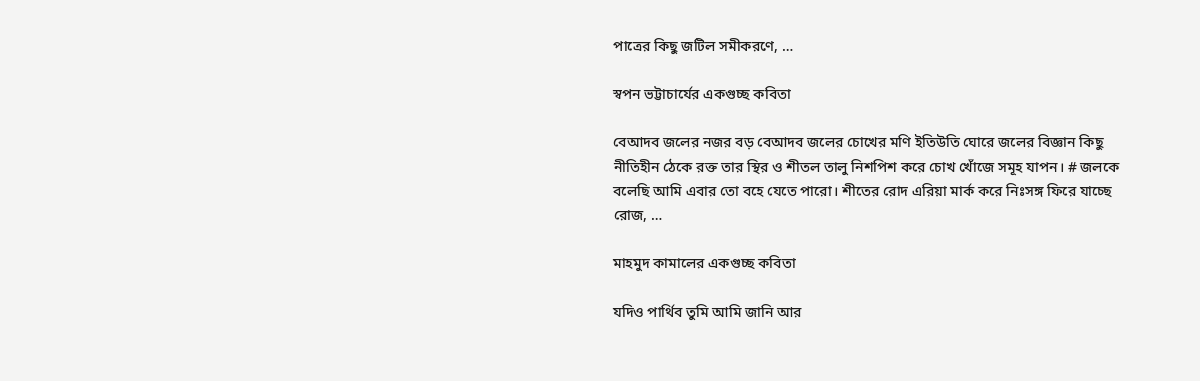পাত্রের কিছু জটিল সমীকরণে, …

স্বপন ভট্টাচার্যের একগুচ্ছ কবিতা

বেআদব জলের নজর বড় বেআদব জলের চোখের মণি ইতিউতি ঘোরে জলের বিজ্ঞান কিছু নীতিহীন ঠেকে রক্ত তার স্থির ও শীতল তালু নিশপিশ করে চোখ খোঁজে সমূহ যাপন। # জলকে বলেছি আমি এবার তো বহে যেতে পারো। শীতের রোদ এরিয়া মার্ক করে নিঃসঙ্গ ফিরে যাচ্ছে রোজ, …

মাহমুদ কামালের একগুচ্ছ কবিতা

যদিও পার্থিব তুমি আমি জানি আর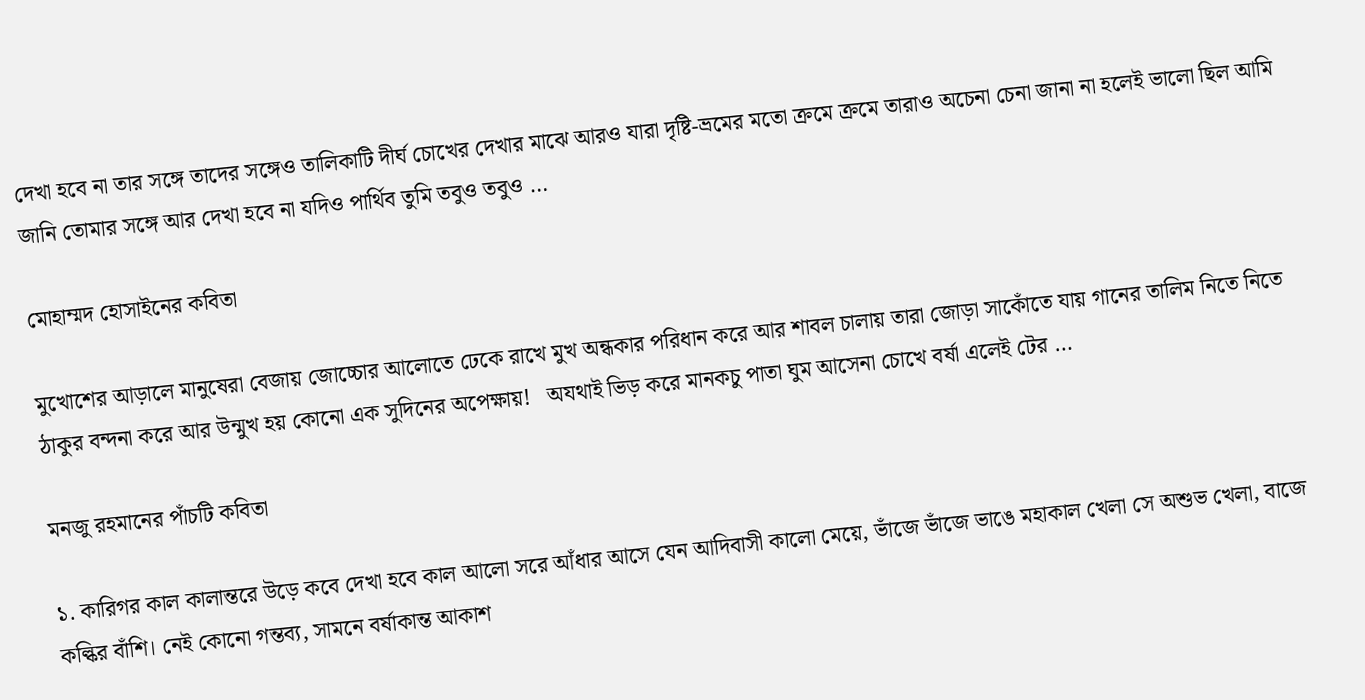দেখা হবে না তার সঙ্গে তাদের সঙ্গেও তালিকাটি দীর্ঘ চোখের দেখার মাঝে আরও যারা দৃষ্টি-ভ্রমের মতো ক্রমে ক্রমে তারাও অচেনা চেনা জানা না হলেই ভালো ছিল আমি জানি তোমার সঙ্গে আর দেখা হবে না যদিও পার্থিব তুমি তবুও তবুও …

মোহাম্মদ হোসাইনের কবিতা

মুখোশের আড়ালে মানুষেরা বেজায় জোচ্চোর আলোতে ঢেকে রাখে মুখ অন্ধকার পরিধান করে আর শাবল চালায় তারা জোড়া সাকোঁতে যায় গানের তালিম নিতে নিতে ঠাকুর বন্দনা করে আর উন্মুখ হয় কোনো এক সুদিনের অপেক্ষায়!   অযথাই ভিড় করে মানকচু পাতা ঘুম আসেনা চোখে বর্ষা এলেই টের …

মনজু রহমানের পাঁচটি কবিতা

১. কারিগর কাল কালান্তরে উড়ে কবে দেখা হবে কাল আলো সরে আঁধার আসে যেন আদিবাসী কালো মেয়ে, ভাঁজে ভাঁজে ভাঙে মহাকাল খেলা সে অশুভ খেলা, বাজে কল্কির বাঁশি। নেই কোনো গন্তব্য, সামনে বর্ষাকান্ত আকাশ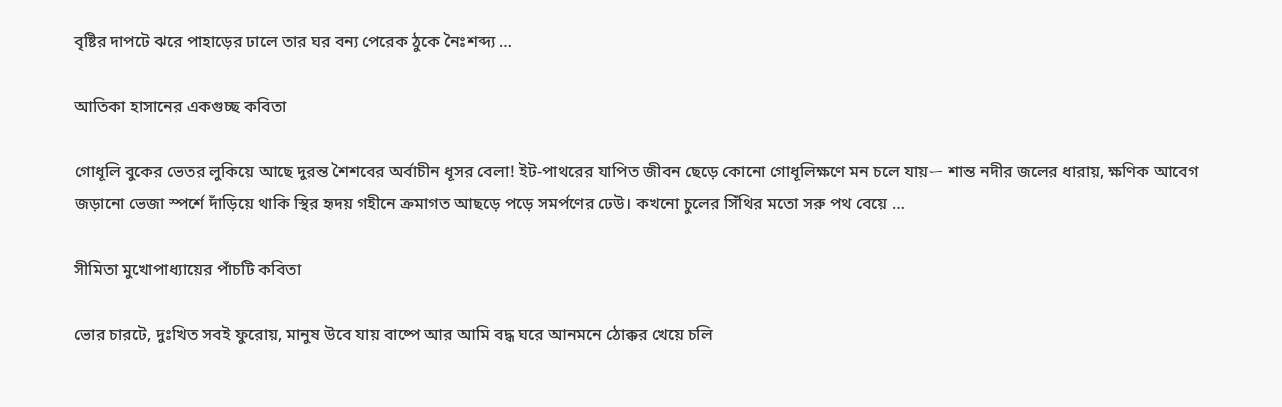বৃষ্টির দাপটে ঝরে পাহাড়ের ঢালে তার ঘর বন্য পেরেক ঠুকে নৈঃশব্দ্য …

আতিকা হাসানের একগুচ্ছ কবিতা

গোধূলি বুকের ভেতর লুকিয়ে আছে দুরন্ত শৈশবের অর্বাচীন ধূসর বেলা! ইট-পাথরের যাপিত জীবন ছেড়ে কোনো গোধূলিক্ষণে মন চলে যায়ー শান্ত নদীর জলের ধারায়, ক্ষণিক আবেগ জড়ানো ভেজা স্পর্শে দাঁড়িয়ে থাকি স্থির হৃদয় গহীনে ক্রমাগত আছড়ে পড়ে সমর্পণের ঢেউ। কখনো চুলের সিঁথির মতো সরু পথ বেয়ে …

সীমিতা মুখোপাধ‍্যায়ের পাঁচটি কবিতা

ভোর চারটে, দুঃখিত সবই ফুরোয়, মানুষ উবে যায় বাষ্পে আর আমি বদ্ধ ঘরে আনমনে ঠোক্কর খেয়ে চলি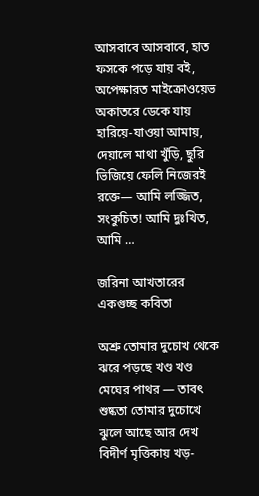আসবাবে আসবাবে, হাত ফসকে পড়ে যায় বই, অপেক্ষারত মাইক্রোওয়েভ অকাতরে ডেকে যায় হারিয়ে-যাওয়া আমায়, দেয়ালে মাথা খুঁড়ি, ছুরি ভিজিয়ে ফেলি নিজেরই রক্তে— আমি লজ্জিত, সংকুচিত! আমি দুঃখিত, আমি …

জরিনা আখতারের একগুচ্ছ কবিতা

অশ্রু তোমার দুচোখ থেকে ঝরে পড়ছে খণ্ড খণ্ড মেঘের পাথর — তাবৎ শুষ্কতা তোমার দুচোখে ঝুলে আছে আর দেখ বিদীর্ণ মৃত্তিকায় খড়-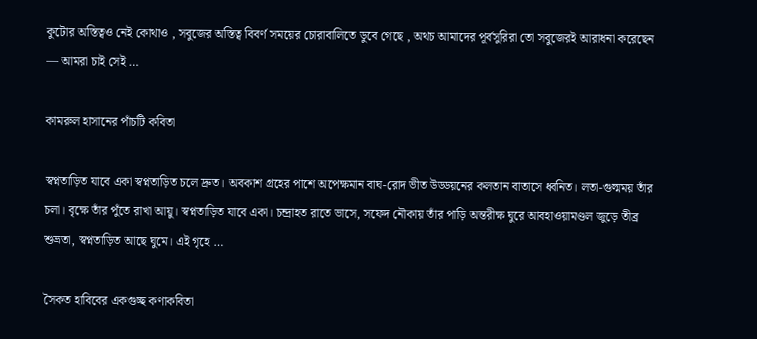কুটোর অস্তিত্বও নেই কোথাও , সবুজের অস্তিত্ব বিবর্ণ সময়ের চোরাবালিতে ডুবে গেছে , অথচ আমাদের পূর্বসুরিরা তো সবুজেরই আরাধনা করেছেন — আমরা চাই সেই …

কামরুল হাসানের পাঁচটি কবিতা

স্বপ্নতাড়িত যাবে একা স্বপ্নতাড়িত চলে দ্রুত। অবকাশ গ্রহের পাশে অপেক্ষমান বাঘ-রোদ ভীত উড্ডয়নের কলতান বাতাসে ধ্বনিত। লতা-গুল্মময় তাঁর চলা। বৃক্ষে তাঁর পুঁতে রাখা আয়ু। স্বপ্নতাড়িত যাবে একা। চন্দ্রাহত রাতে ভাসে, সফেদ নৌকায় তাঁর পাড়ি অন্তরীক্ষ ঘুরে আবহাওয়ামণ্ডল জুড়ে তীব্র শুভ্রতা, স্বপ্নতাড়িত আছে ঘুমে। এই গৃহে …

সৈকত হাবিবের একগুচ্ছ কণাকবিতা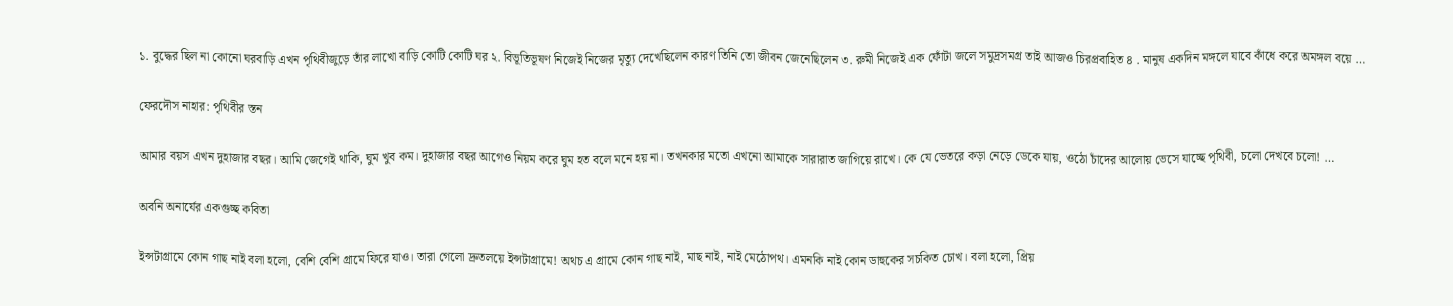১. বুদ্ধের ছিল না কোনো ঘরবাড়ি এখন পৃথিবীজুড়ে তাঁর লাখো বাড়ি কোটি কোটি ঘর ২. বিভূতিভূষণ নিজেই নিজের মৃত্যু দেখেছিলেন কারণ তিনি তো জীবন জেনেছিলেন ৩. রুমী নিজেই এক ফোঁটা জলে সমুদ্রসমগ্র তাই আজও চিরপ্রবাহিত ৪ . মানুষ একদিন মঙ্গলে যাবে কাঁধে করে অমঙ্গল বয়ে …

ফেরদৌস নাহার: পৃথিবীর স্তন

আমার বয়স এখন দুহাজার বছর। আমি জেগেই থাকি, ঘুম খুব কম। দুহাজার বছর আগেও নিয়ম করে ঘুম হত বলে মনে হয় না। তখনকার মতো এখনো আমাকে সারারাত জাগিয়ে রাখে। কে যে ভেতরে কড়া নেড়ে ডেকে যায়, ওঠো চাঁদের আলোয় ভেসে যাচ্ছে পৃথিবী, চলো দেখবে চলো! …

অবনি অনার্যের একগুচ্ছ কবিতা

ইন্সটাগ্রামে কোন গাছ নাই বলা হলো, বেশি বেশি গ্রামে ফিরে যাও। তারা গেলো দ্রুতলয়ে ইন্সটাগ্রামে! অথচ এ গ্রামে কোন গাছ নাই, মাছ নাই, নাই মেঠোপথ। এমনকি নাই কোন ডাহুকের সচকিত চোখ। বলা হলো, প্রিয়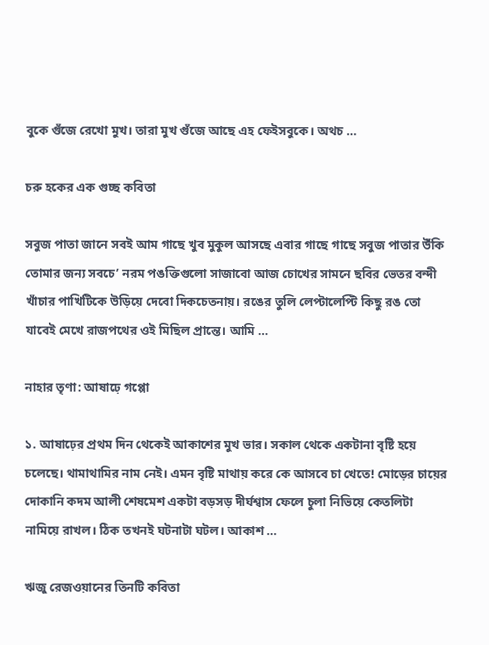বুকে গুঁজে রেখো মুখ। তারা মুখ গুঁজে আছে এহ ফেইসবুকে। অথচ …

চরু হকের এক গুচ্ছ কবিতা

সবুজ পাতা জানে সবই আম গাছে খুব মুকুল আসছে এবার গাছে গাছে সবুজ পাতার উঁকি তোমার জন্য সবচে’ নরম পঙক্তিগুলো সাজাবো আজ চোখের সামনে ছবির ভেতর বন্দী খাঁচার পাখিটিকে উড়িয়ে দেবো দিকচেতনায়। রঙের তুলি লেপ্টালেপ্টি কিছু রঙ তো যাবেই মেখে রাজপথের ওই মিছিল প্রান্তে। আমি …

নাহার তৃণা: আষাঢ়ে গপ্পো

১. আষাঢ়ের প্রথম দিন থেকেই আকাশের মুখ ভার। সকাল থেকে একটানা বৃষ্টি হয়ে চলেছে। থামাথামির নাম নেই। এমন বৃষ্টি মাথায় করে কে আসবে চা খেতে! মোড়ের চায়ের দোকানি কদম আলী শেষমেশ একটা বড়সড় দীর্ঘশ্বাস ফেলে চুলা নিভিয়ে কেতলিটা নামিয়ে রাখল। ঠিক তখনই ঘটনাটা ঘটল। আকাশ …

ঋজু রেজওয়ানের তিনটি কবিতা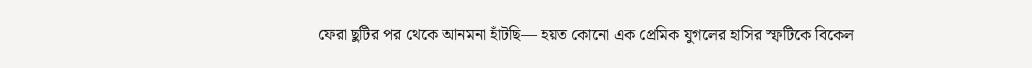ফেরা ছুটির পর থেকে আনমনা হাঁটছি— হয়ত কোনো এক প্রেমিক যুগলের হাসির স্ফটিকে বিকেল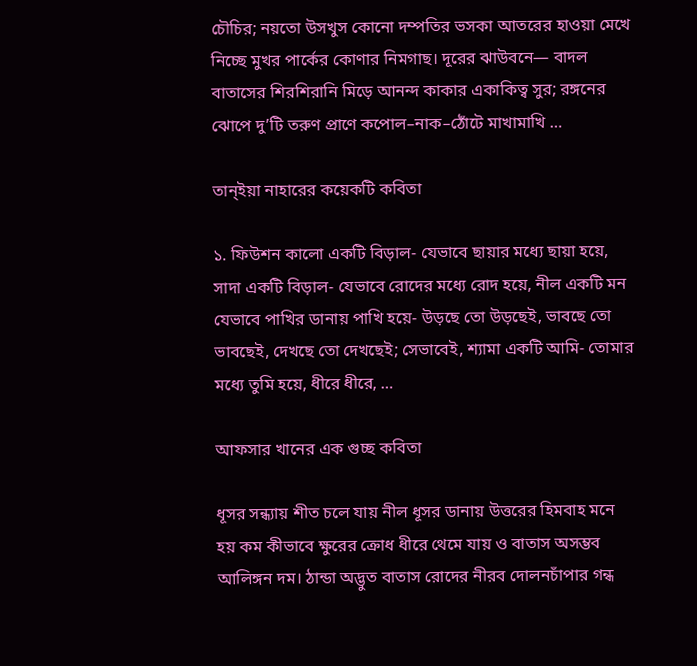চৌচির; নয়তো উসখুস কোনো দম্পতির ভসকা আতরের হাওয়া মেখে নিচ্ছে মুখর পার্কের কোণার নিমগাছ। দূরের ঝাউবনে— বাদল বাতাসের শিরশিরানি মিড়ে আনন্দ কাকার একাকিত্ব সুর; রঙ্গনের ঝোপে দু’টি তরুণ প্রাণে কপোল–নাক–ঠোঁটে মাখামাখি …

তান্ইয়া নাহারের কয়েকটি কবিতা

১. ফিউশন কালো একটি বিড়াল- যেভাবে ছায়ার মধ্যে ছায়া হয়ে, সাদা একটি বিড়াল- যেভাবে রোদের মধ্যে রোদ হয়ে, নীল একটি মন যেভাবে পাখির ডানায় পাখি হয়ে- উড়ছে তো উড়ছেই, ভাবছে তো ভাবছেই, দেখছে তো দেখছেই; সেভাবেই, শ্যামা একটি আমি- তোমার মধ্যে তুমি হয়ে, ধীরে ধীরে, …

আফসার খানের এক গুচ্ছ কবিতা

ধূসর সন্ধ্যায় শীত চলে যায় নীল ধূসর ডানায় উত্তরের হিমবাহ মনে হয় কম কীভাবে ক্ষুরের ক্রোধ ধীরে থেমে যায় ও বাতাস অসম্ভব আলিঙ্গন দম। ঠান্ডা অদ্ভুত বাতাস রোদের নীরব দোলনচাঁপার গন্ধ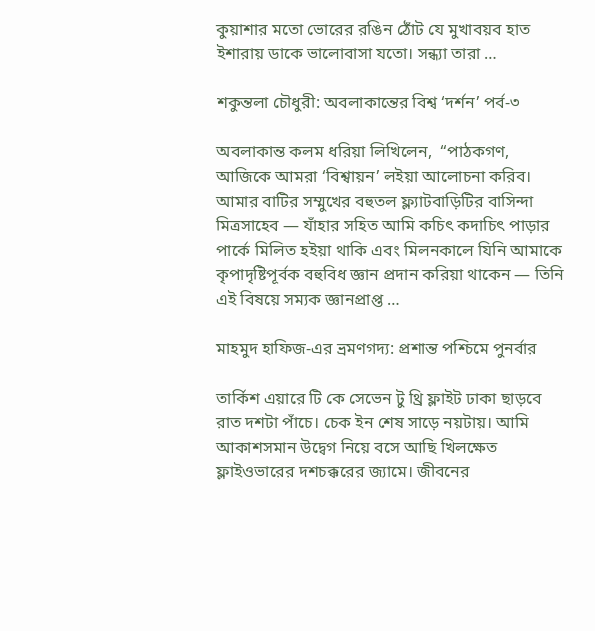কুয়াশার মতো ভোরের রঙিন ঠোঁট যে মুখাবয়ব হাত ইশারায় ডাকে ভালোবাসা যতো। সন্ধ্যা তারা …

শকুন্তলা চৌধুরী: অবলাকান্তের বিশ্ব ‘দর্শন’ পর্ব-৩

অবলাকান্ত কলম ধরিয়া লিখিলেন,  “পাঠকগণ, আজিকে আমরা ‘বিশ্বায়ন’ লইয়া আলোচনা করিব। আমার বাটির সম্মুখের বহুতল ফ্ল্যাটবাড়িটির বাসিন্দা মিত্রসাহেব — যাঁহার সহিত আমি কচিৎ কদাচিৎ পাড়ার পার্কে মিলিত হইয়া থাকি এবং মিলনকালে যিনি আমাকে কৃপাদৃষ্টিপূর্বক বহুবিধ জ্ঞান প্রদান করিয়া থাকেন — তিনি এই বিষয়ে সম্যক জ্ঞানপ্রাপ্ত …

মাহমুদ হাফিজ-এর ভ্রমণগদ্য: প্রশান্ত পশ্চিমে পুনর্বার

তার্কিশ এয়ারে টি কে সেভেন টু থ্রি ফ্লাইট ঢাকা ছাড়বে রাত দশটা পাঁচে। চেক ইন শেষ সাড়ে নয়টায়। আমি আকাশসমান উদ্বেগ নিয়ে বসে আছি খিলক্ষেত ফ্লাইওভারের দশচক্করের জ্যামে। জীবনের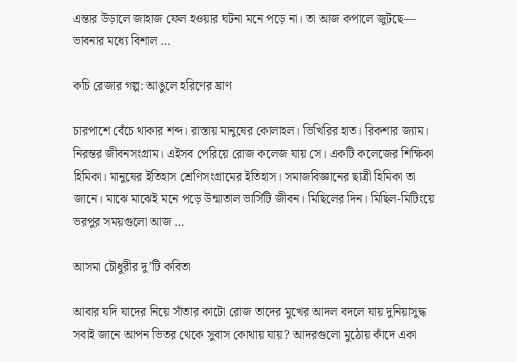এন্তার উড়ালে জাহাজ ফেল হওয়ার ঘটনা মনে পড়ে না। তা আজ কপালে জুটছে— ভাবনার মধ্যে বিশাল …

কচি রেজার গল্প: আঙুলে হরিণের ঘ্রাণ

চারপাশে বেঁচে থাকার শব্দ। রাস্তায় মানুষের কোলাহল। ভিখিরির হাত। রিকশার জ্যাম। নিরন্তর জীবনসংগ্রাম। এইসব পেরিয়ে রোজ কলেজ যায় সে। একটি কলেজের শিক্ষিকা হিমিকা। মানুষের ইতিহাস শ্রেণিসংগ্রামের ইতিহাস। সমাজবিজ্ঞানের ছাত্রী হিমিকা তা জানে। মাঝে মাঝেই মনে পড়ে উন্মাতাল ভার্সিটি জীবন। মিছিলের দিন। মিছিল-মিটিংয়ে ভরপুর সময়গুলো আজ …

আসমা চৌধুরীর দু’টি কবিতা

আবার যদি যাদের নিয়ে সাঁতার কাটো রোজ তাদের মুখের আদল বদলে যায় দুনিয়াসুদ্ধ সবাই জানে আপন ভিতর থেকে সুবাস কোথায় যায়? আদরগুলো মুঠোয় কাঁদে একা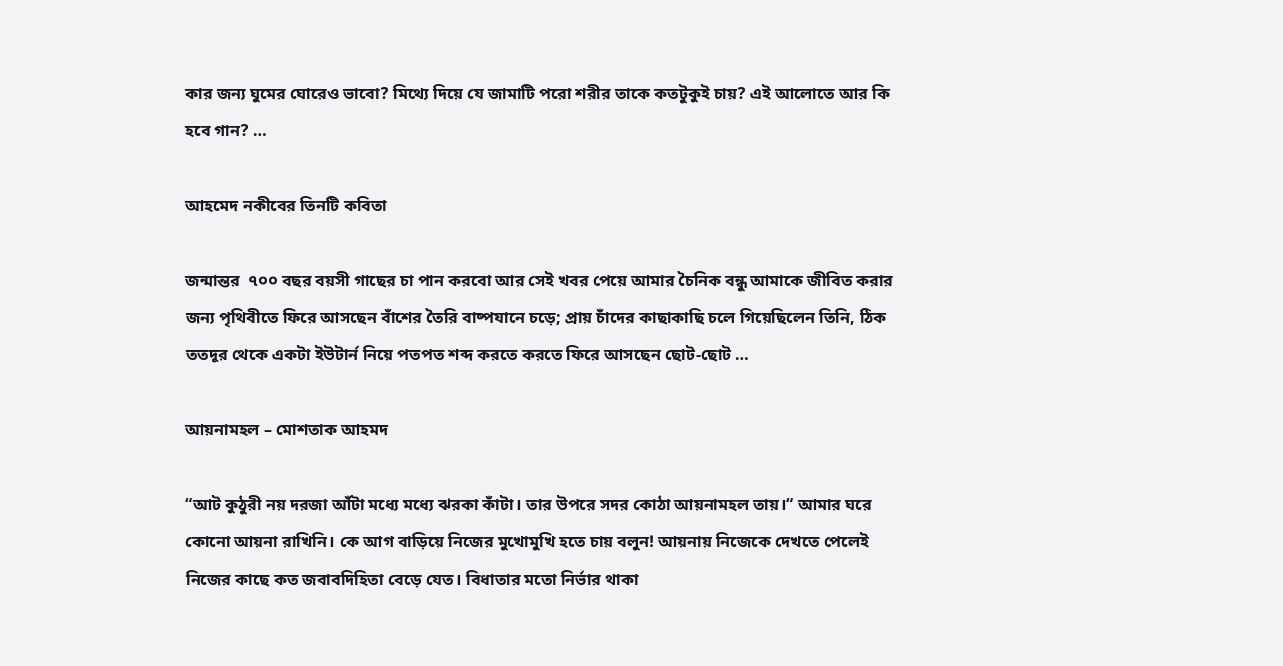কার জন্য ঘুমের ঘোরেও ভাবো? মিথ্যে দিয়ে যে জামাটি পরো শরীর তাকে কতটুকুই চায়? এই আলোতে আর কি হবে গান? …

আহমেদ নকীবের তিনটি কবিতা

জন্মান্তর  ৭০০ বছর বয়সী গাছের চা পান করবো আর সেই খবর পেয়ে আমার চৈনিক বন্ধু আমাকে জীবিত করার জন্য পৃথিবীতে ফিরে আসছেন বাঁশের তৈরি বাষ্পযানে চড়ে; প্রায় চাঁদের কাছাকাছি চলে গিয়েছিলেন তিনি, ঠিক ততদূর থেকে একটা ইউটার্ন নিয়ে পতপত শব্দ করতে করতে ফিরে আসছেন ছোট-ছোট …

আয়নামহল – মোশতাক আহমদ

“আট কুঠুরী নয় দরজা আঁটা মধ্যে মধ্যে ঝরকা কাঁটা। তার উপরে সদর কোঠা আয়নামহল তায়।“ আমার ঘরে কোনো আয়না রাখিনি। কে আগ বাড়িয়ে নিজের মুখোমুখি হতে চায় বলুন! আয়নায় নিজেকে দেখতে পেলেই নিজের কাছে কত জবাবদিহিতা বেড়ে যেত। বিধাতার মতো নির্ভার থাকা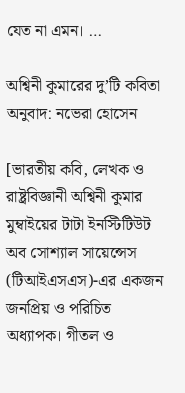যেত না এমন। …

অশ্বিনী কুমারের দু’টি কবিতা অনুবাদ: নভেরা হোসেন

[ভারতীয় কবি, লেখক ও রাষ্ট্রবিজ্ঞানী অশ্বিনী কুমার মুম্বাইয়ের টাটা ইনস্টিটিউট অব সোশ্যাল সায়েন্সেস (টিআইএসএস)-এর একজন জনপ্রিয় ও পরিচিত অধ্যাপক। গীতল ও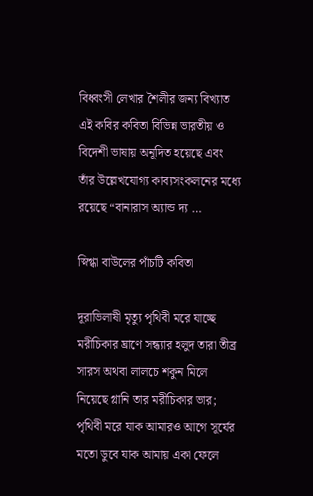বিধ্বংসী লেখার শৈলীর জন্য বিখ্যাত এই কবির কবিতা বিভিন্ন ভারতীয় ও বিদেশী ভাষায় অনূদিত হয়েছে এবং তাঁর উল্লেখযোগ্য কাব্যসংকলনের মধ্যে রয়েছে “বানারাস অ্যান্ড দ্য …

স্নিগ্ধা বাউলের পাঁচটি কবিতা

দূরাভিলাষী মৃত্যু পৃথিবী মরে যাচ্ছে মরীচিকার ঘ্রাণে সন্ধ্যার হলুদ তারা তীব্র সারস অথবা লালচে শকুন মিলে নিয়েছে গ্লানি তার মরীচিকার ভার; পৃথিবী মরে যাক আমারও আগে সূর্যের মতো ডুবে যাক আমায় একা ফেলে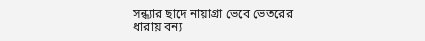সন্ধ্যার ছাদে নায়াগ্রা ভেবে ভেতরের ধারায় বন্য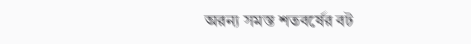অরন্য সমস্ত শতবর্ষের বট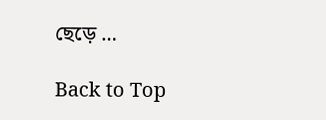ছেড়ে …

Back to Top